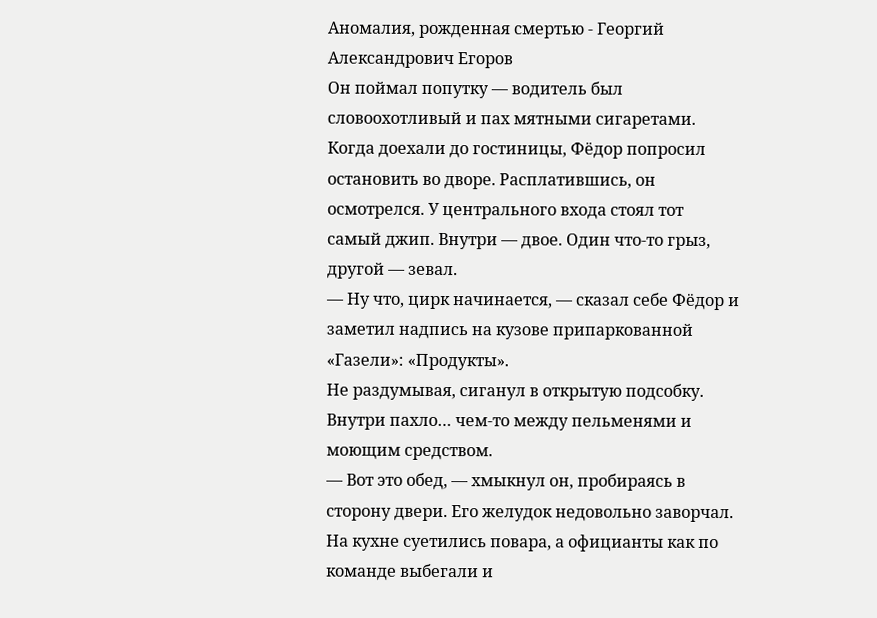Аномалия, рожденная смертью - Георгий Александрович Егоров
Он поймал попутку — водитель был словоохотливый и пах мятными сигаретами. Когда доехали до гостиницы, Фёдор попросил остановить во дворе. Расплатившись, он осмотрелся. У центрального входа стоял тот самый джип. Внутри — двое. Один что-то грыз, другой — зевал.
— Ну что, цирк начинается, — сказал себе Фёдор и заметил надпись на кузове припаркованной «Газели»: «Продукты».
Не раздумывая, сиганул в открытую подсобку. Внутри пахло… чем-то между пельменями и моющим средством.
— Вот это обед, — хмыкнул он, пробираясь в сторону двери. Его желудок недовольно заворчал.
На кухне суетились повара, а официанты как по команде выбегали и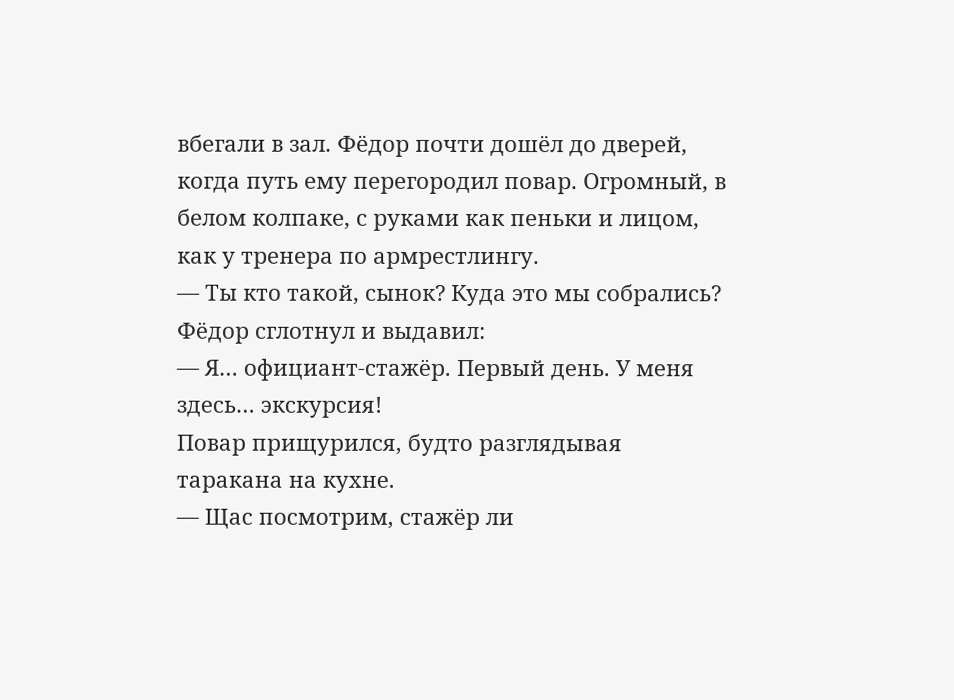вбегали в зал. Фёдор почти дошёл до дверей, когда путь ему перегородил повар. Огромный, в белом колпаке, с руками как пеньки и лицом, как у тренера по армрестлингу.
— Ты кто такой, сынок? Куда это мы собрались?
Фёдор сглотнул и выдавил:
— Я… официант-стажёр. Первый день. У меня здесь… экскурсия!
Повар прищурился, будто разглядывая таракана на кухне.
— Щас посмотрим, стажёр ли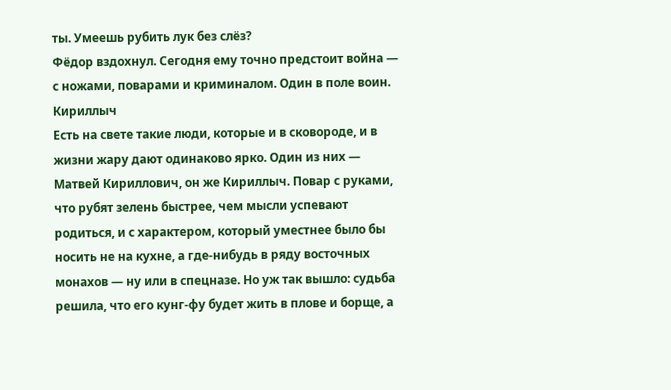ты. Умеешь рубить лук без слёз?
Фёдор вздохнул. Сегодня ему точно предстоит война — с ножами, поварами и криминалом. Один в поле воин.
Кириллыч
Есть на свете такие люди, которые и в сковороде, и в жизни жару дают одинаково ярко. Один из них — Матвей Кириллович, он же Кириллыч. Повар с руками, что рубят зелень быстрее, чем мысли успевают родиться, и с характером, который уместнее было бы носить не на кухне, а где-нибудь в ряду восточных монахов — ну или в спецназе. Но уж так вышло: судьба решила, что его кунг-фу будет жить в плове и борще, а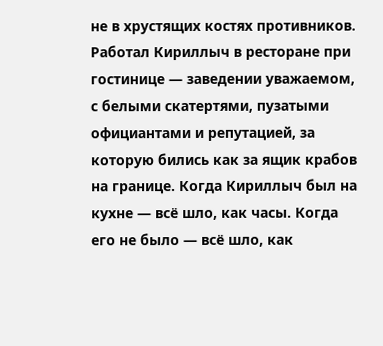не в хрустящих костях противников.
Работал Кириллыч в ресторане при гостинице — заведении уважаемом, с белыми скатертями, пузатыми официантами и репутацией, за которую бились как за ящик крабов на границе. Когда Кириллыч был на кухне — всё шло, как часы. Когда его не было — всё шло, как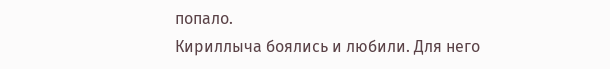попало.
Кириллыча боялись и любили. Для него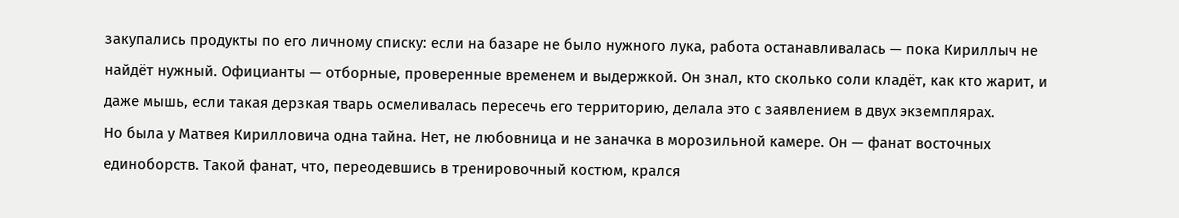закупались продукты по его личному списку: если на базаре не было нужного лука, работа останавливалась — пока Кириллыч не найдёт нужный. Официанты — отборные, проверенные временем и выдержкой. Он знал, кто сколько соли кладёт, как кто жарит, и даже мышь, если такая дерзкая тварь осмеливалась пересечь его территорию, делала это с заявлением в двух экземплярах.
Но была у Матвея Кирилловича одна тайна. Нет, не любовница и не заначка в морозильной камере. Он — фанат восточных единоборств. Такой фанат, что, переодевшись в тренировочный костюм, крался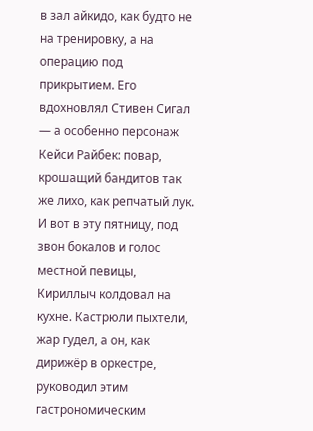в зал айкидо, как будто не на тренировку, а на операцию под прикрытием. Его вдохновлял Стивен Сигал — а особенно персонаж Кейси Райбек: повар, крошащий бандитов так же лихо, как репчатый лук.
И вот в эту пятницу, под звон бокалов и голос местной певицы, Кириллыч колдовал на кухне. Кастрюли пыхтели, жар гудел, а он, как дирижёр в оркестре, руководил этим гастрономическим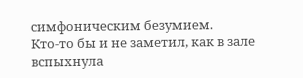симфоническим безумием.
Кто-то бы и не заметил, как в зале вспыхнула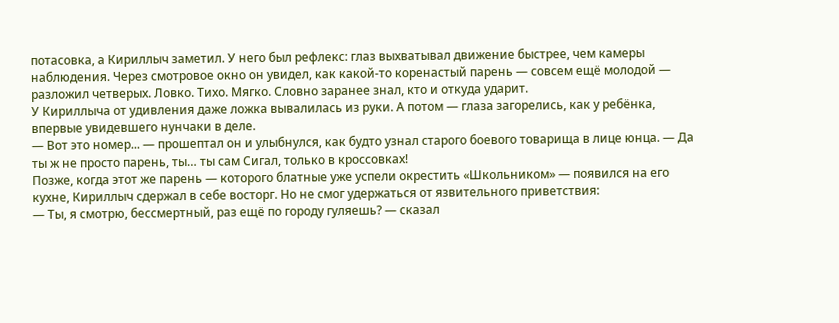потасовка, а Кириллыч заметил. У него был рефлекс: глаз выхватывал движение быстрее, чем камеры наблюдения. Через смотровое окно он увидел, как какой-то коренастый парень — совсем ещё молодой — разложил четверых. Ловко. Тихо. Мягко. Словно заранее знал, кто и откуда ударит.
У Кириллыча от удивления даже ложка вывалилась из руки. А потом — глаза загорелись, как у ребёнка, впервые увидевшего нунчаки в деле.
— Вот это номер... — прошептал он и улыбнулся, как будто узнал старого боевого товарища в лице юнца. — Да ты ж не просто парень, ты… ты сам Сигал, только в кроссовках!
Позже, когда этот же парень — которого блатные уже успели окрестить «Школьником» — появился на его кухне, Кириллыч сдержал в себе восторг. Но не смог удержаться от язвительного приветствия:
— Ты, я смотрю, бессмертный, раз ещё по городу гуляешь? — сказал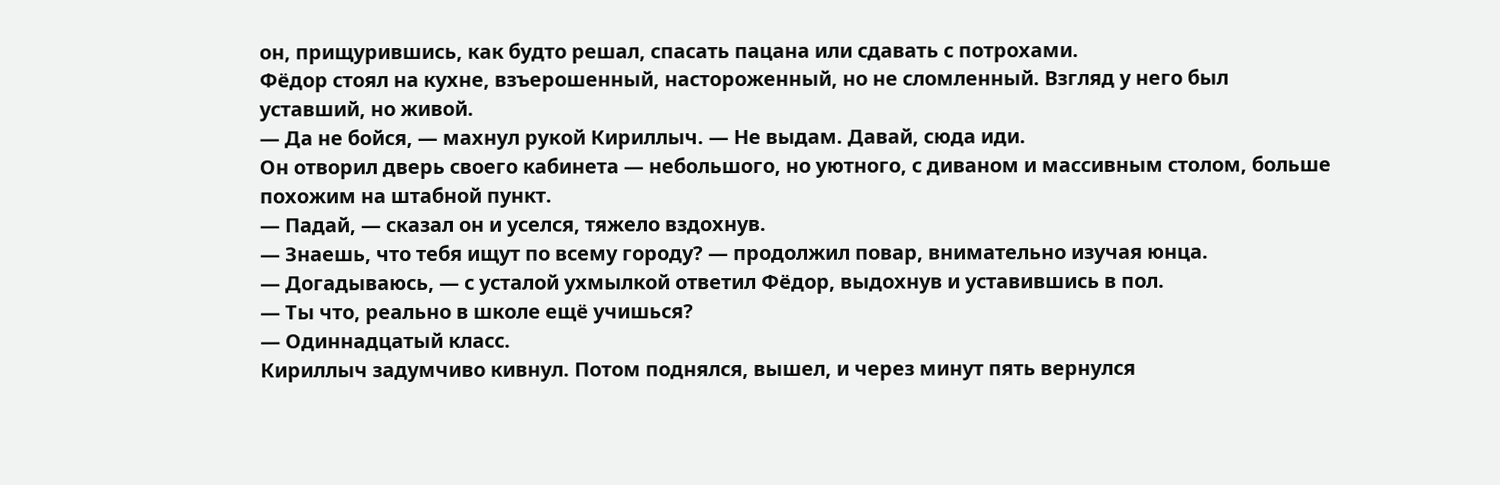он, прищурившись, как будто решал, спасать пацана или сдавать с потрохами.
Фёдор стоял на кухне, взъерошенный, настороженный, но не сломленный. Взгляд у него был уставший, но живой.
— Да не бойся, — махнул рукой Кириллыч. — Не выдам. Давай, сюда иди.
Он отворил дверь своего кабинета — небольшого, но уютного, с диваном и массивным столом, больше похожим на штабной пункт.
— Падай, — сказал он и уселся, тяжело вздохнув.
— Знаешь, что тебя ищут по всему городу? — продолжил повар, внимательно изучая юнца.
— Догадываюсь, — с усталой ухмылкой ответил Фёдор, выдохнув и уставившись в пол.
— Ты что, реально в школе ещё учишься?
— Одиннадцатый класс.
Кириллыч задумчиво кивнул. Потом поднялся, вышел, и через минут пять вернулся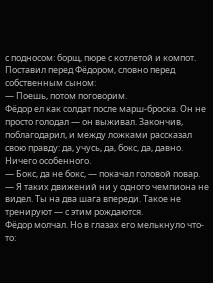с подносом: борщ, пюре с котлетой и компот. Поставил перед Фёдором, словно перед собственным сыном:
— Поешь, потом поговорим.
Фёдор ел как солдат после марш-броска. Он не просто голодал — он выживал. Закончив, поблагодарил, и между ложками рассказал свою правду: да, учусь, да, бокс, да, давно. Ничего особенного.
— Бокс, да не бокс, — покачал головой повар. — Я таких движений ни у одного чемпиона не видел. Ты на два шага впереди. Такое не тренируют — с этим рождаются.
Фёдор молчал. Но в глазах его мелькнуло что-то: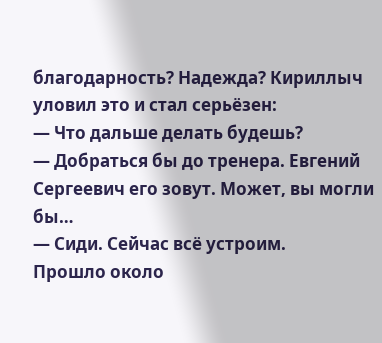благодарность? Надежда? Кириллыч уловил это и стал серьёзен:
— Что дальше делать будешь?
— Добраться бы до тренера. Евгений Сергеевич его зовут. Может, вы могли бы…
— Сиди. Сейчас всё устроим.
Прошло около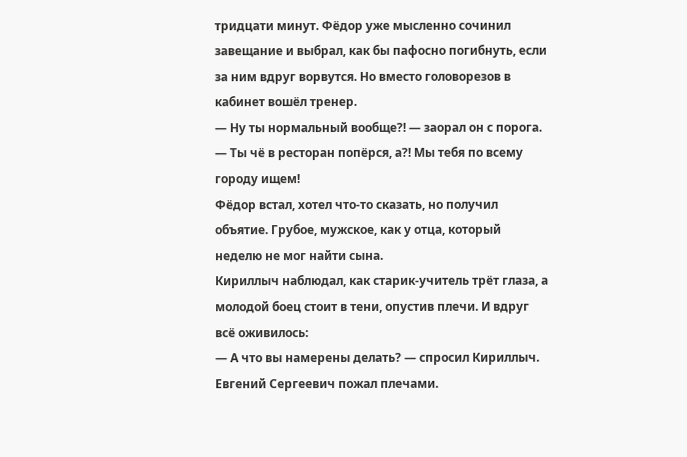тридцати минут. Фёдор уже мысленно сочинил завещание и выбрал, как бы пафосно погибнуть, если за ним вдруг ворвутся. Но вместо головорезов в кабинет вошёл тренер.
— Ну ты нормальный вообще?! — заорал он с порога. — Ты чё в ресторан попёрся, а?! Мы тебя по всему городу ищем!
Фёдор встал, хотел что-то сказать, но получил объятие. Грубое, мужское, как у отца, который неделю не мог найти сына.
Кириллыч наблюдал, как старик-учитель трёт глаза, а молодой боец стоит в тени, опустив плечи. И вдруг всё оживилось:
— А что вы намерены делать? — спросил Кириллыч.
Евгений Сергеевич пожал плечами.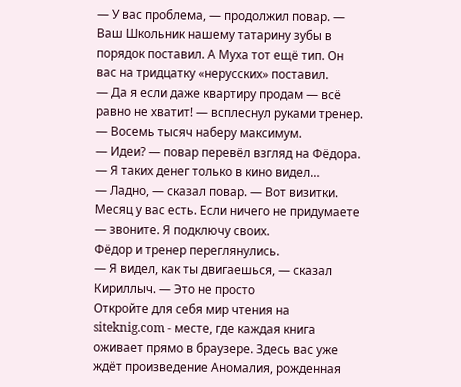— У вас проблема, — продолжил повар. — Ваш Школьник нашему татарину зубы в порядок поставил. А Муха тот ещё тип. Он вас на тридцатку «нерусских» поставил.
— Да я если даже квартиру продам — всё равно не хватит! — всплеснул руками тренер. — Восемь тысяч наберу максимум.
— Идеи? — повар перевёл взгляд на Фёдора.
— Я таких денег только в кино видел…
— Ладно, — сказал повар. — Вот визитки. Месяц у вас есть. Если ничего не придумаете — звоните. Я подключу своих.
Фёдор и тренер переглянулись.
— Я видел, как ты двигаешься, — сказал Кириллыч. — Это не просто
Откройте для себя мир чтения на siteknig.com - месте, где каждая книга оживает прямо в браузере. Здесь вас уже ждёт произведение Аномалия, рожденная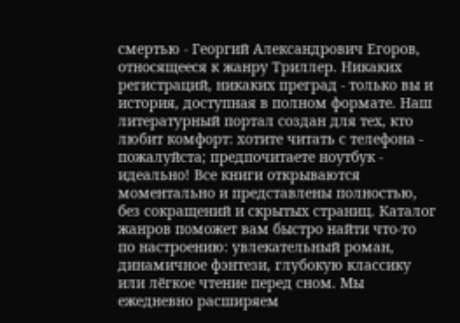смертью - Георгий Александрович Егоров, относящееся к жанру Триллер. Никаких регистраций, никаких преград - только вы и история, доступная в полном формате. Наш литературный портал создан для тех, кто любит комфорт: хотите читать с телефона - пожалуйста; предпочитаете ноутбук - идеально! Все книги открываются моментально и представлены полностью, без сокращений и скрытых страниц. Каталог жанров поможет вам быстро найти что-то по настроению: увлекательный роман, динамичное фэнтези, глубокую классику или лёгкое чтение перед сном. Мы ежедневно расширяем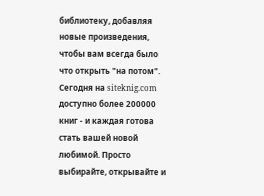библиотеку, добавляя новые произведения, чтобы вам всегда было что открыть "на потом". Сегодня на siteknig.com доступно более 200000 книг - и каждая готова стать вашей новой любимой. Просто выбирайте, открывайте и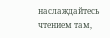наслаждайтесь чтением там,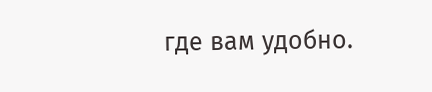где вам удобно.